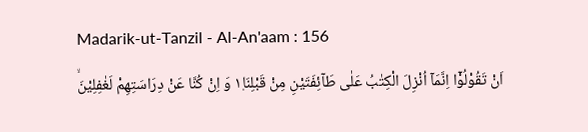Madarik-ut-Tanzil - Al-An'aam : 156
اَنْ تَقُوْلُوْۤا اِنَّمَاۤ اُنْزِلَ الْكِتٰبُ عَلٰى طَآئِفَتَیْنِ مِنْ قَبْلِنَا١۪ وَ اِنْ كُنَّا عَنْ دِرَاسَتِهِمْ لَغٰفِلِیْنَۙ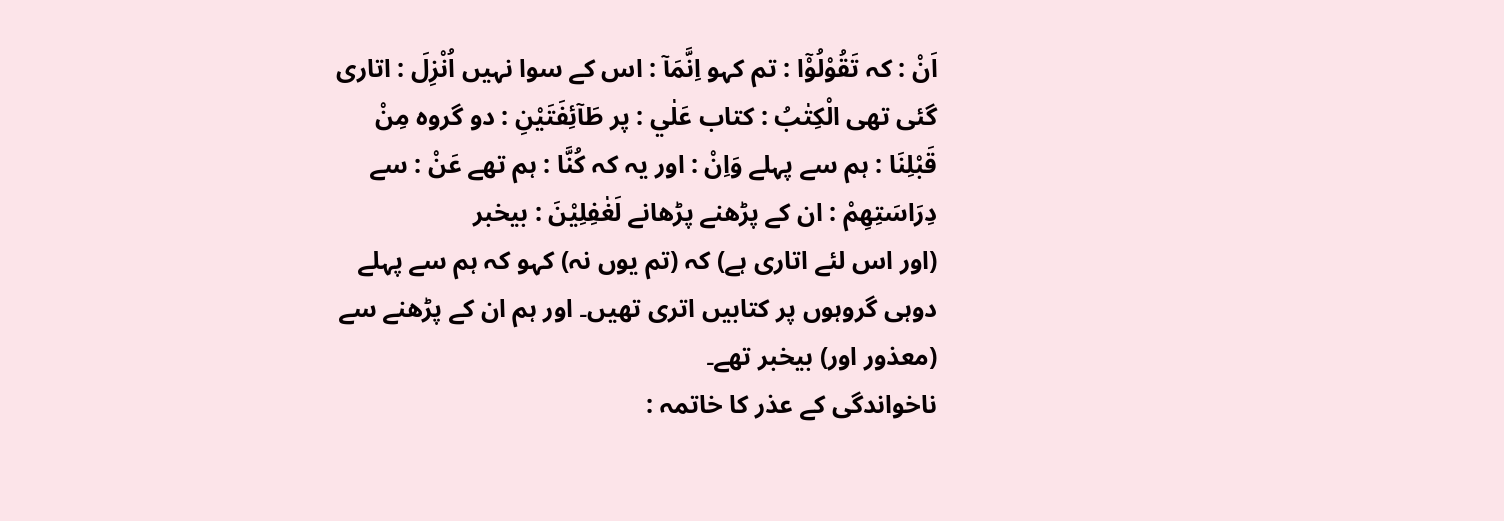اَنْ : کہ تَقُوْلُوْٓا : تم کہو اِنَّمَآ : اس کے سوا نہیں اُنْزِلَ : اتاری گئی تھی الْكِتٰبُ : کتاب عَلٰي : پر طَآئِفَتَيْنِ : دو گروہ مِنْ قَبْلِنَا : ہم سے پہلے وَاِنْ : اور یہ کہ كُنَّا : ہم تھے عَنْ : سے دِرَاسَتِهِمْ : ان کے پڑھنے پڑھانے لَغٰفِلِيْنَ : بیخبر
(اور اس لئے اتاری ہے) کہ (تم یوں نہ) کہو کہ ہم سے پہلے دوہی گروہوں پر کتابیں اتری تھیں۔ اور ہم ان کے پڑھنے سے (معذور اور) بیخبر تھے۔
ناخواندگی کے عذر کا خاتمہ :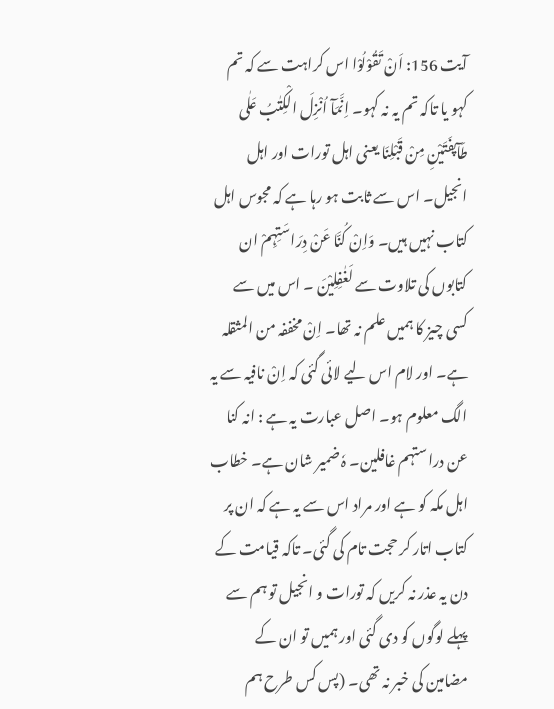آیت 156: اَنْ تَقُوْلُوْا اس کراہت سے کہ تم کہو یا تاکہ تم یہ نہ کہو۔ اِنَّمَآ اُنْزِلَ الْکِتٰبُ عَلٰی طَآپفَتَیْنِ مِنْ قَبْلِنَا یعنی اہل تورات اور اہل انجیل۔ اس سے ثابت ہو رہا ہے کہ مجوس اہل کتاب نہیں ہیں۔ وَاِنْ کُنَّا عَنْ دِرَاسَتِہِمْ ان کتابوں کی تلاوت سے لَغٰفِلِیْنَ ۔ اس میں سے کسی چیز کا ہمیں علم نہ تھا۔ اِنْ مخففہ من المثقلہ ہے۔ اور لام اس لیے لائی گئی کہ اِنْ نافیہ سے یہ الگ معلوم ہو۔ اصل عبارت یہ ہے : انہ کنا عن دراستہم غافلین۔ ہٗ ضمیر شان ہے۔ خطاب اہل مکہ کو ہے اور مراد اس سے یہ ہے کہ ان پر کتاب اتار کر حجت تام کی گئی۔ تاکہ قیامت کے دن یہ عذر نہ کریں کہ تورات و انجیل تو ہم سے پہلے لوگوں کو دی گئی اور ہمیں تو ان کے مضامین کی خبر نہ تھی۔ (پس کس طرح ہم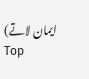ایمان لاتے)
Top